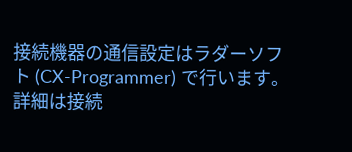接続機器の通信設定はラダーソフト (CX-Programmer) で行います。
詳細は接続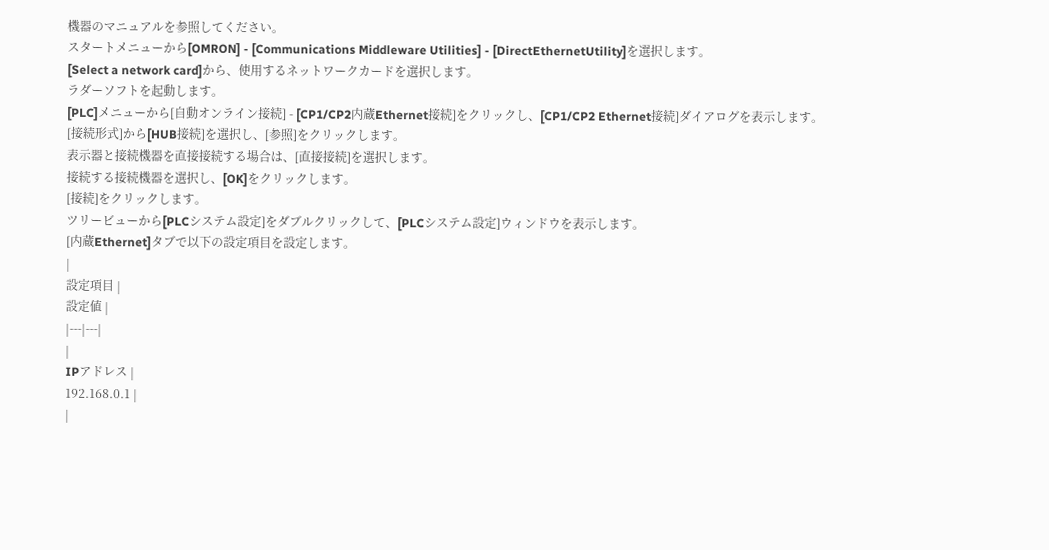機器のマニュアルを参照してください。
スタートメニューから[OMRON] - [Communications Middleware Utilities] - [DirectEthernetUtility]を選択します。
[Select a network card]から、使用するネットワークカードを選択します。
ラダーソフトを起動します。
[PLC]メニューから[自動オンライン接続] - [CP1/CP2内蔵Ethernet接続]をクリックし、[CP1/CP2 Ethernet接続]ダイアログを表示します。
[接続形式]から[HUB接続]を選択し、[参照]をクリックします。
表示器と接続機器を直接接続する場合は、[直接接続]を選択します。
接続する接続機器を選択し、[OK]をクリックします。
[接続]をクリックします。
ツリービューから[PLCシステム設定]をダブルクリックして、[PLCシステム設定]ウィンドウを表示します。
[内蔵Ethernet]タブで以下の設定項目を設定します。
|
設定項目 |
設定値 |
|---|---|
|
IPアドレス |
192.168.0.1 |
|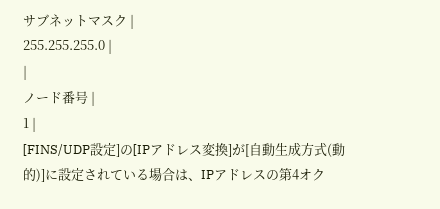サブネットマスク |
255.255.255.0 |
|
ノード番号 |
1 |
[FINS/UDP設定]の[IPアドレス変換]が[自動生成方式(動的)]に設定されている場合は、IPアドレスの第4オク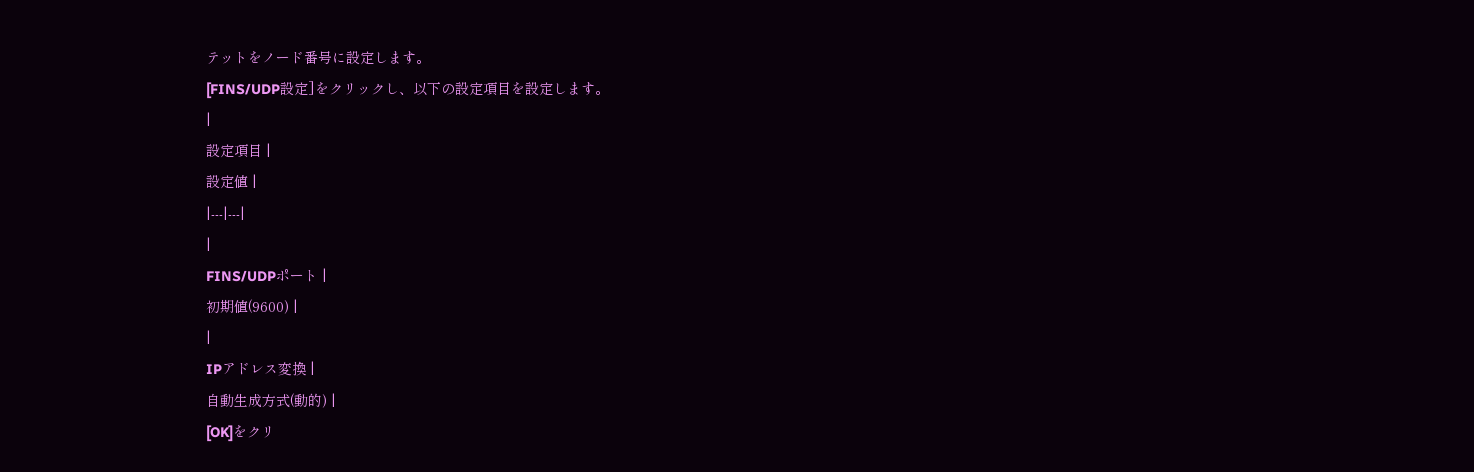テットをノード番号に設定します。
[FINS/UDP設定]をクリックし、以下の設定項目を設定します。
|
設定項目 |
設定値 |
|---|---|
|
FINS/UDPポート |
初期値(9600) |
|
IPアドレス変換 |
自動生成方式(動的) |
[OK]をクリ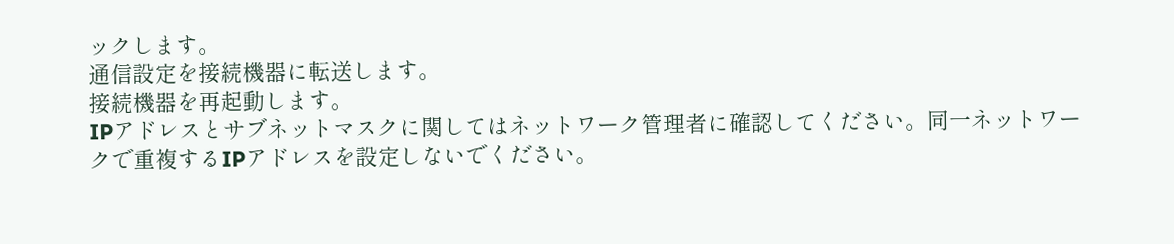ックします。
通信設定を接続機器に転送します。
接続機器を再起動します。
IPアドレスとサブネットマスクに関してはネットワーク管理者に確認してください。同一ネットワークで重複するIPアドレスを設定しないでください。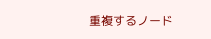重複するノード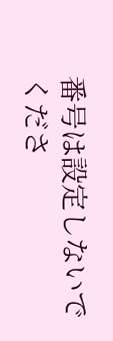番号は設定しないでくださ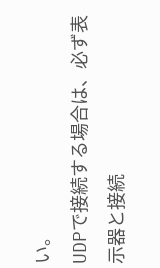い。
UDPで接続する場合は、必ず表示器と接続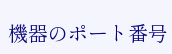機器のポート番号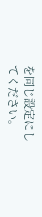を同じ設定にしてください。